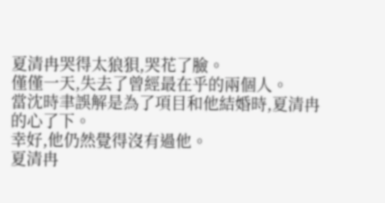夏清冉哭得太狼狽,哭花了臉。
僅僅一天,失去了曾經最在乎的兩個人。
當沈時聿誤解是為了項目和他結婚時,夏清冉的心了下。
幸好,他仍然覺得沒有過他。
夏清冉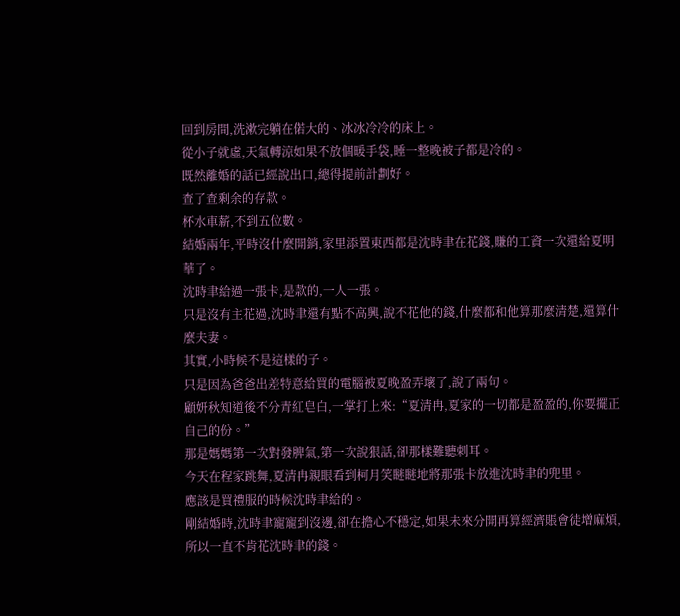回到房間,洗漱完躺在偌大的、冰冰冷冷的床上。
從小子就虛,天氣轉涼如果不放個暖手袋,睡一整晚被子都是冷的。
既然離婚的話已經說出口,總得提前計劃好。
查了查剩余的存款。
杯水車薪,不到五位數。
結婚兩年,平時沒什麼開銷,家里添置東西都是沈時聿在花錢,賺的工資一次還給夏明華了。
沈時聿給過一張卡,是款的,一人一張。
只是沒有主花過,沈時聿還有點不高興,說不花他的錢,什麼都和他算那麼清楚,還算什麼夫妻。
其實,小時候不是這樣的子。
只是因為爸爸出差特意給買的電腦被夏晚盈弄壞了,說了兩句。
顧妍秋知道後不分青紅皂白,一掌打上來:“夏清冉,夏家的一切都是盈盈的,你要擺正自己的份。”
那是媽媽第一次對發脾氣,第一次說狠話,卻那樣難聽刺耳。
今天在程家跳舞,夏清冉親眼看到柯月笑瞇瞇地將那張卡放進沈時聿的兜里。
應該是買禮服的時候沈時聿給的。
剛結婚時,沈時聿寵寵到沒邊,卻在擔心不穩定,如果未來分開再算經濟賬會徒增麻煩,所以一直不肯花沈時聿的錢。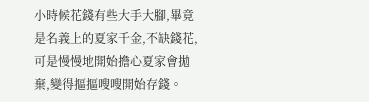小時候花錢有些大手大腳,畢竟是名義上的夏家千金,不缺錢花,可是慢慢地開始擔心夏家會拋棄,變得摳摳嗖嗖開始存錢。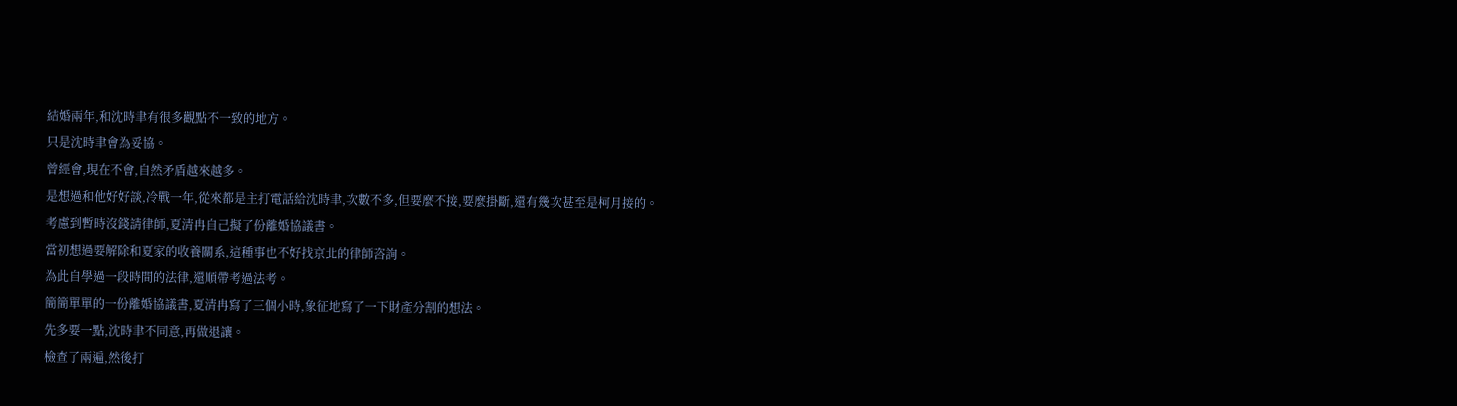結婚兩年,和沈時聿有很多觀點不一致的地方。
只是沈時聿會為妥協。
曾經會,現在不會,自然矛盾越來越多。
是想過和他好好談,冷戰一年,從來都是主打電話給沈時聿,次數不多,但要麼不接,要麼掛斷,還有幾次甚至是柯月接的。
考慮到暫時沒錢請律師,夏清冉自己擬了份離婚協議書。
當初想過要解除和夏家的收養關系,這種事也不好找京北的律師咨詢。
為此自學過一段時間的法律,還順帶考過法考。
簡簡單單的一份離婚協議書,夏清冉寫了三個小時,象征地寫了一下財產分割的想法。
先多要一點,沈時聿不同意,再做退讓。
檢查了兩遍,然後打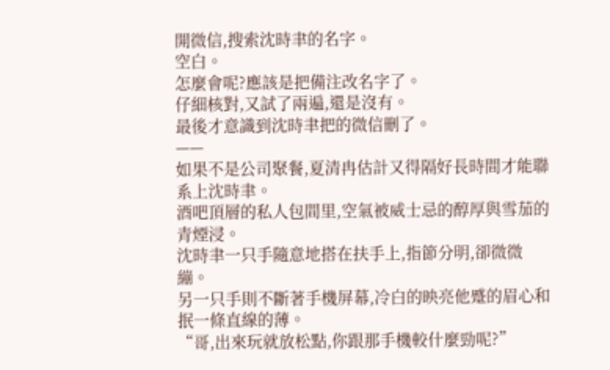開微信,搜索沈時聿的名字。
空白。
怎麼會呢?應該是把備注改名字了。
仔細核對,又試了兩遍,還是沒有。
最後才意識到沈時聿把的微信刪了。
——
如果不是公司聚餐,夏清冉估計又得隔好長時間才能聯系上沈時聿。
酒吧頂層的私人包間里,空氣被威士忌的醇厚與雪茄的青煙浸。
沈時聿一只手隨意地搭在扶手上,指節分明,卻微微繃。
另一只手則不斷著手機屏幕,冷白的映亮他蹙的眉心和抿一條直線的薄。
“哥,出來玩就放松點,你跟那手機較什麼勁呢?”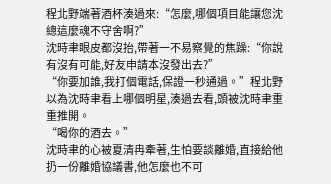程北野端著酒杯湊過來:“怎麼,哪個項目能讓您沈總這麼魂不守舍啊?”
沈時聿眼皮都沒抬,帶著一不易察覺的焦躁:“你說有沒有可能,好友申請本沒發出去?”
“你要加誰,我打個電話,保證一秒通過。”程北野以為沈時聿看上哪個明星,湊過去看,頭被沈時聿重重推開。
“喝你的酒去。”
沈時聿的心被夏清冉牽著,生怕要談離婚,直接給他扔一份離婚協議書,他怎麼也不可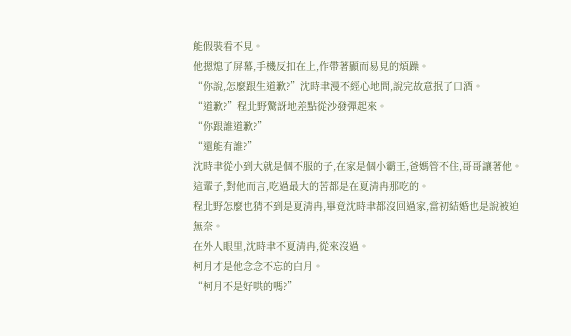能假裝看不見。
他摁熄了屏幕,手機反扣在上,作帶著顯而易見的煩躁。
“你說,怎麼跟生道歉?”沈時聿漫不經心地問,說完故意抿了口酒。
“道歉?”程北野驚訝地差點從沙發彈起來。
“你跟誰道歉?”
“還能有誰?”
沈時聿從小到大就是個不服的子,在家是個小霸王,爸媽管不住,哥哥讓著他。
這輩子,對他而言,吃過最大的苦都是在夏清冉那吃的。
程北野怎麼也猜不到是夏清冉,畢竟沈時聿都沒回過家,當初結婚也是說被迫無奈。
在外人眼里,沈時聿不夏清冉,從來沒過。
柯月才是他念念不忘的白月。
“柯月不是好哄的嗎?”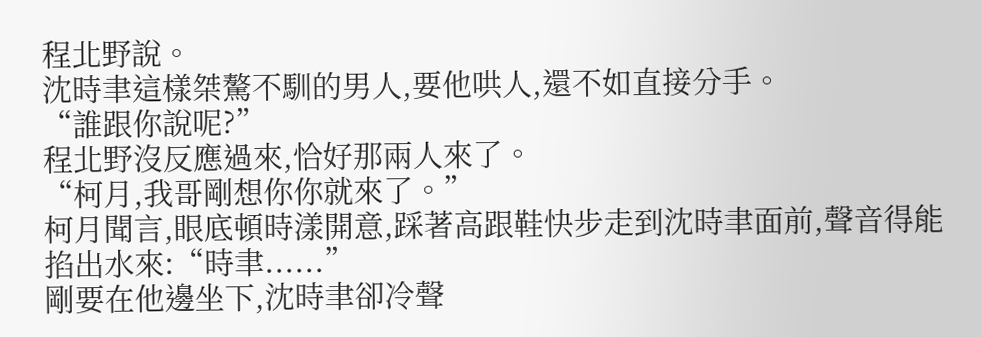程北野說。
沈時聿這樣桀驁不馴的男人,要他哄人,還不如直接分手。
“誰跟你說呢?”
程北野沒反應過來,恰好那兩人來了。
“柯月,我哥剛想你你就來了。”
柯月聞言,眼底頓時漾開意,踩著高跟鞋快步走到沈時聿面前,聲音得能掐出水來:“時聿......”
剛要在他邊坐下,沈時聿卻冷聲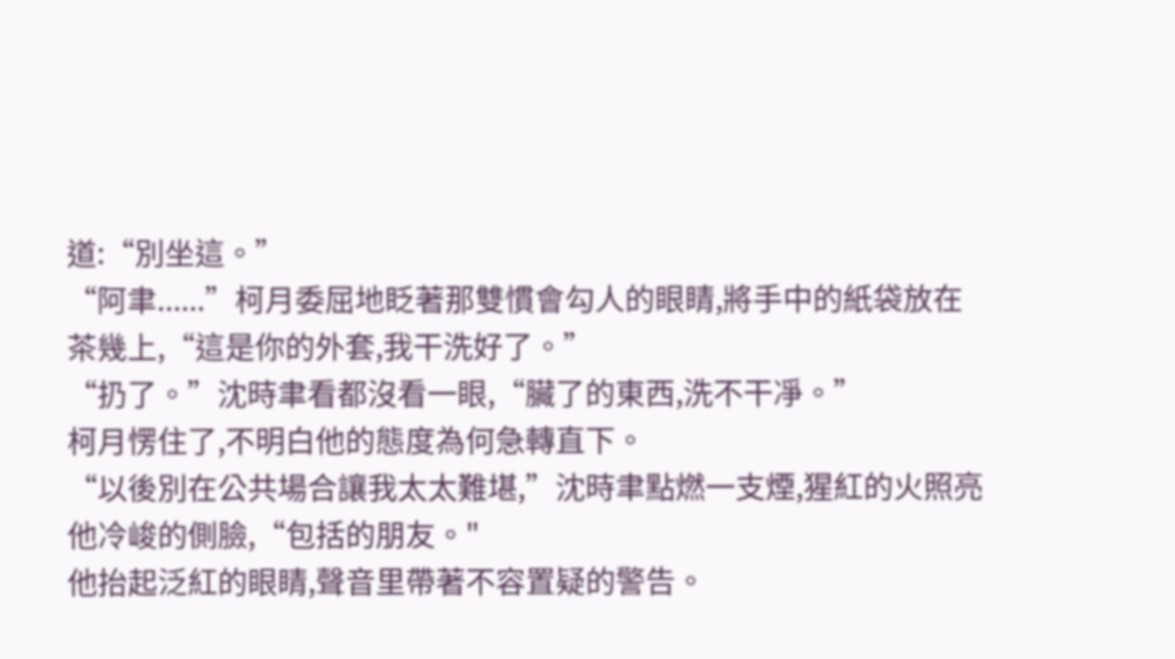道:“別坐這。”
“阿聿......”柯月委屈地眨著那雙慣會勾人的眼睛,將手中的紙袋放在茶幾上,“這是你的外套,我干洗好了。”
“扔了。”沈時聿看都沒看一眼,“臟了的東西,洗不干凈。”
柯月愣住了,不明白他的態度為何急轉直下。
“以後別在公共場合讓我太太難堪,”沈時聿點燃一支煙,猩紅的火照亮他冷峻的側臉,“包括的朋友。"
他抬起泛紅的眼睛,聲音里帶著不容置疑的警告。